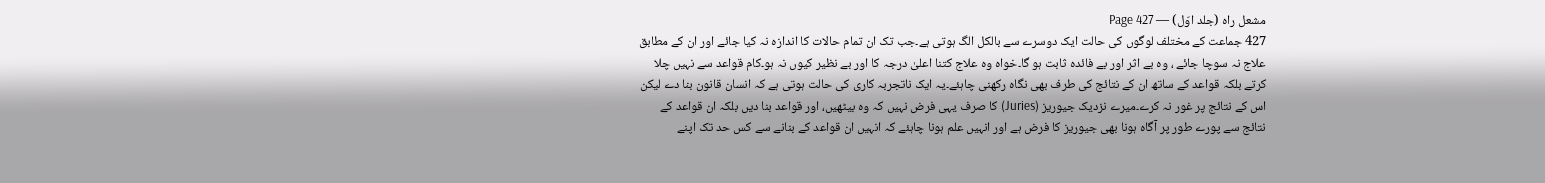مشعل راہ (جلد اوّل) — Page 427
427 جماعت کے مختلف لوگوں کی حالت ایک دوسرے سے بالکل الگ ہوتی ہے۔جب تک ان تمام حالات کا اندازہ نہ کیا جائے اور ان کے مطابق علاج نہ سوچا جائے ، وہ بے اثر اور بے فائدہ ثابت ہو گا۔خواہ وہ علاج کتنا اعلیٰ درجہ کا اور بے نظیر کیوں نہ ہو۔کام قواعد سے نہیں چلا کرتے بلکہ قواعد کے ساتھ ان کے نتائج کی طرف بھی نگاہ رکھنی چاہئے۔یہ ایک ناتجربہ کاری کی حالت ہوتی ہے کہ انسان قانون بنا دے لیکن اس کے نتائج پر غور نہ کرے۔میرے نزدیک جیوریز (Juries) کا صرف یہی فرض نہیں کہ وہ بیٹھیں، اور قواعد بنا دیں بلکہ ان قواعد کے نتائج سے پورے طور پر آگاہ ہونا بھی جیوریز کا فرض ہے اور انہیں علم ہونا چاہئے کہ انہیں ان قواعد کے بنانے سے کس حد تک اپنے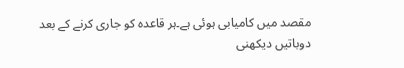مقصد میں کامیابی ہوئی ہے۔ہر قاعدہ کو جاری کرنے کے بعد دوباتیں دیکھنی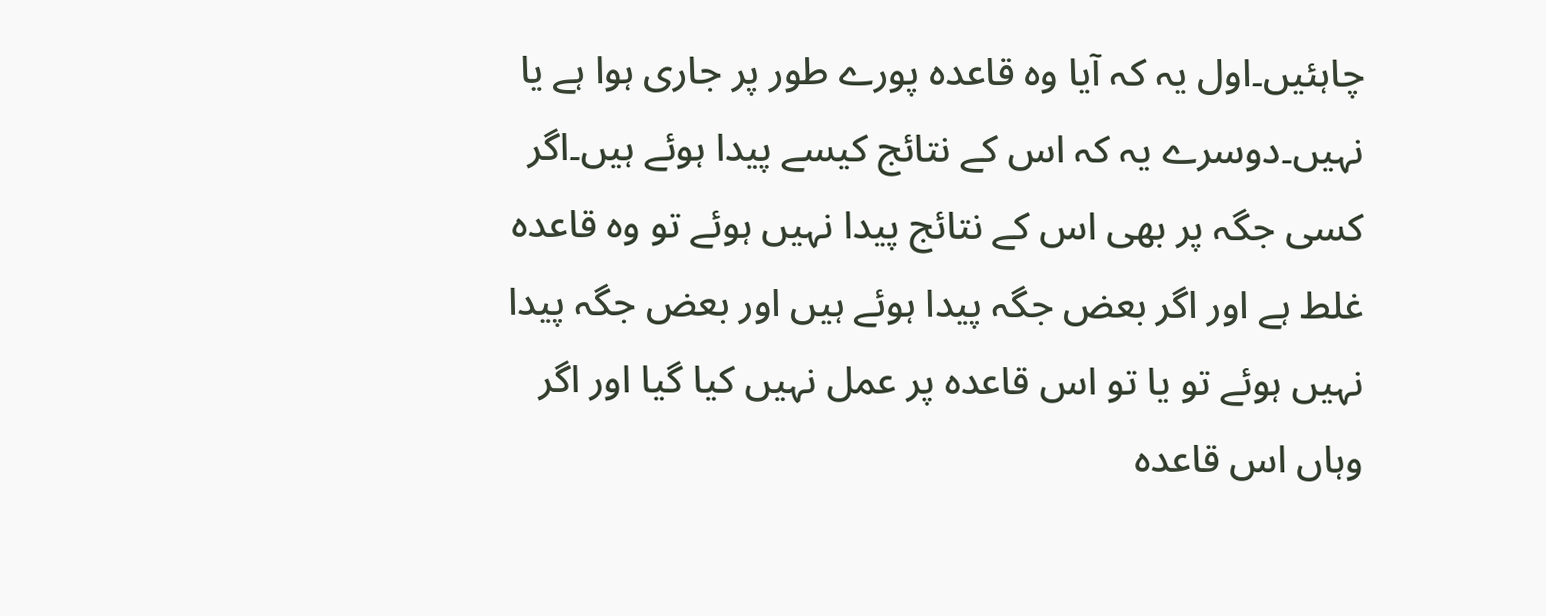چاہئیں۔اول یہ کہ آیا وہ قاعدہ پورے طور پر جاری ہوا ہے یا نہیں۔دوسرے یہ کہ اس کے نتائج کیسے پیدا ہوئے ہیں۔اگر کسی جگہ پر بھی اس کے نتائج پیدا نہیں ہوئے تو وہ قاعدہ غلط ہے اور اگر بعض جگہ پیدا ہوئے ہیں اور بعض جگہ پیدا نہیں ہوئے تو یا تو اس قاعدہ پر عمل نہیں کیا گیا اور اگر وہاں اس قاعدہ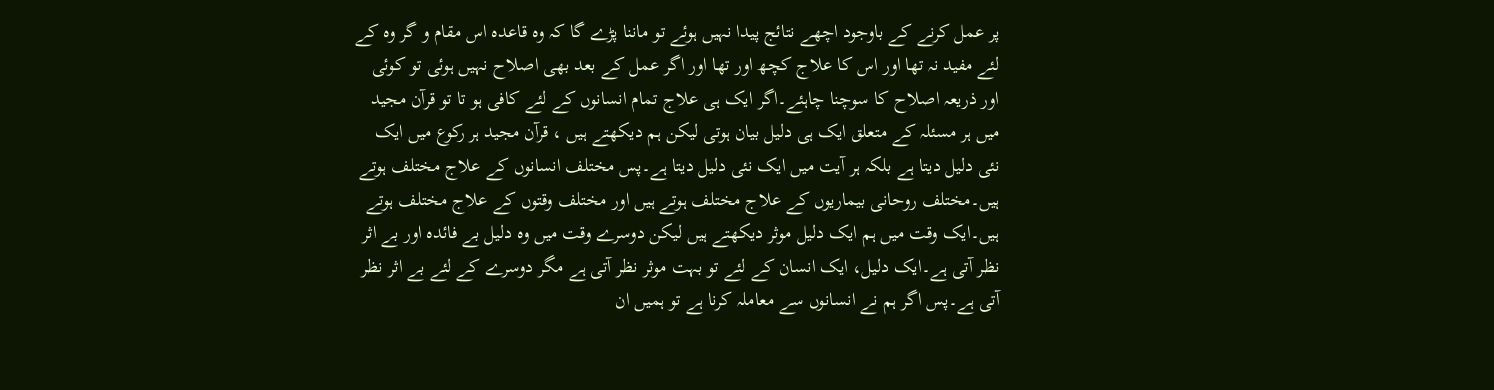پر عمل کرنے کے باوجود اچھے نتائج پیدا نہیں ہوئے تو ماننا پڑے گا کہ وہ قاعدہ اس مقام و گر وہ کے لئے مفید نہ تھا اور اس کا علاج کچھ اور تھا اور اگر عمل کے بعد بھی اصلاح نہیں ہوئی تو کوئی اور ذریعہ اصلاح کا سوچنا چاہئے۔اگر ایک ہی علاج تمام انسانوں کے لئے کافی ہو تا تو قرآن مجید میں ہر مسئلہ کے متعلق ایک ہی دلیل بیان ہوتی لیکن ہم دیکھتے ہیں ، قرآن مجید ہر رکوع میں ایک نئی دلیل دیتا ہے بلکہ ہر آیت میں ایک نئی دلیل دیتا ہے۔پس مختلف انسانوں کے علاج مختلف ہوتے ہیں۔مختلف روحانی بیماریوں کے علاج مختلف ہوتے ہیں اور مختلف وقتوں کے علاج مختلف ہوتے ہیں۔ایک وقت میں ہم ایک دلیل موثر دیکھتے ہیں لیکن دوسرے وقت میں وہ دلیل بے فائدہ اور بے اثر نظر آتی ہے۔ایک دلیل، ایک انسان کے لئے تو بہت موثر نظر آتی ہے مگر دوسرے کے لئے بے اثر نظر آتی ہے۔پس اگر ہم نے انسانوں سے معاملہ کرنا ہے تو ہمیں ان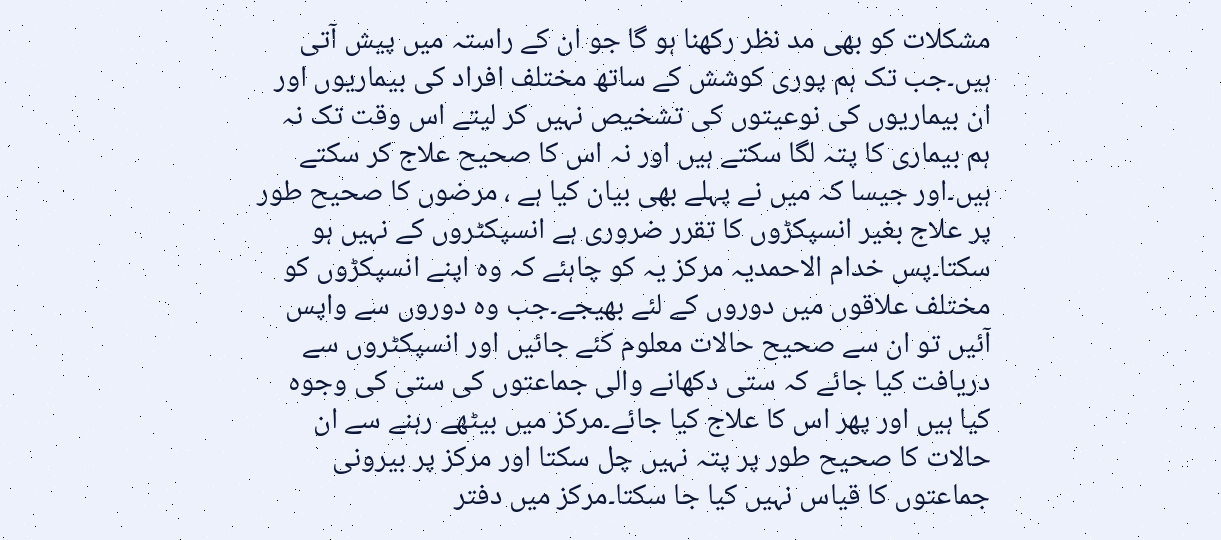مشکلات کو بھی مد نظر رکھنا ہو گا جو ان کے راستہ میں پیش آتی ہیں۔جب تک ہم پوری کوشش کے ساتھ مختلف افراد کی بیماریوں اور ان بیماریوں کی نوعیتوں کی تشخیص نہیں کر لیتے اس وقت تک نہ ہم بیماری کا پتہ لگا سکتے ہیں اور نہ اس کا صحیح علاج کر سکتے ہیں۔اور جیسا کہ میں نے پہلے بھی بیان کیا ہے ، مرضوں کا صحیح طور پر علاج بغیر انسپکڑوں کا تقرر ضروری ہے انسپکٹروں کے نہیں ہو سکتا۔پس خدام الاحمدیہ مرکز یہ کو چاہئے کہ وہ اپنے انسپکڑوں کو مختلف علاقوں میں دوروں کے لئے بھیجے۔جب وہ دوروں سے واپس آئیں تو ان سے صحیح حالات معلوم کئے جائیں اور انسپکٹروں سے دریافت کیا جائے کہ ستی دکھانے والی جماعتوں کی ستی کی وجوہ کیا ہیں اور پھر اس کا علاج کیا جائے۔مرکز میں بیٹھے رہنے سے ان حالات کا صحیح طور پر پتہ نہیں چل سکتا اور مرکز پر بیرونی جماعتوں کا قیاس نہیں کیا جا سکتا۔مرکز میں دفتر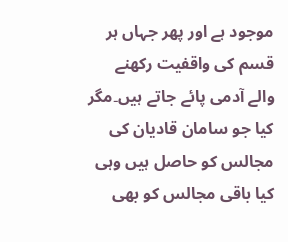موجود ہے اور پھر جہاں ہر قسم کی واقفیت رکھنے والے آدمی پائے جاتے ہیں۔مگر کیا جو سامان قادیان کی مجالس کو حاصل ہیں وہی کیا باقی مجالس کو بھی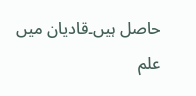حاصل ہیں۔قادیان میں علم